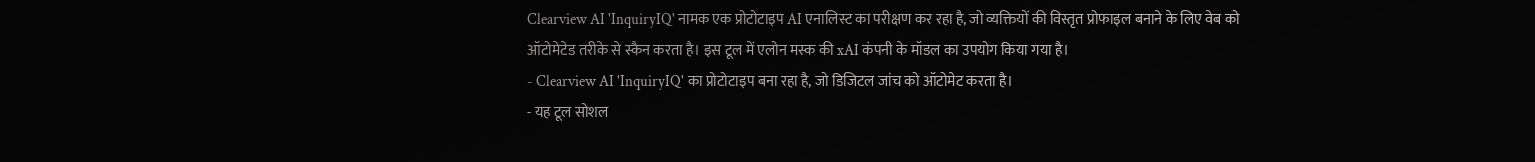Clearview AI 'InquiryIQ' नामक एक प्रोटोटाइप AI एनालिस्ट का परीक्षण कर रहा है, जो व्यक्तियों की विस्तृत प्रोफाइल बनाने के लिए वेब को ऑटोमेटेड तरीके से स्कैन करता है। इस टूल में एलोन मस्क की xAI कंपनी के मॉडल का उपयोग किया गया है।
- Clearview AI 'InquiryIQ' का प्रोटोटाइप बना रहा है, जो डिजिटल जांच को ऑटोमेट करता है।
- यह टूल सोशल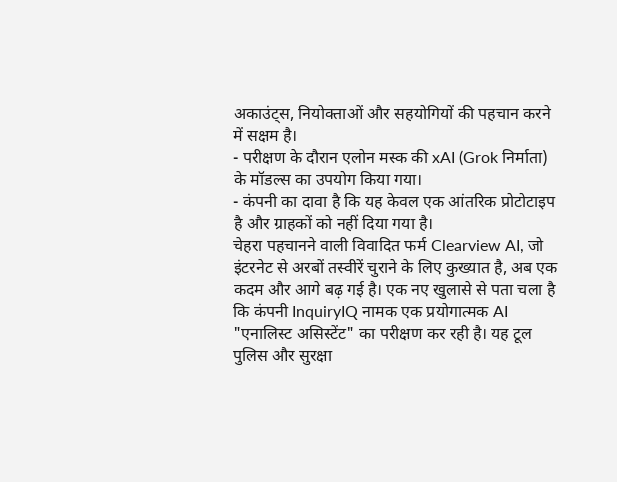अकाउंट्स, नियोक्ताओं और सहयोगियों की पहचान करने में सक्षम है।
- परीक्षण के दौरान एलोन मस्क की xAI (Grok निर्माता) के मॉडल्स का उपयोग किया गया।
- कंपनी का दावा है कि यह केवल एक आंतरिक प्रोटोटाइप है और ग्राहकों को नहीं दिया गया है।
चेहरा पहचानने वाली विवादित फर्म Clearview AI, जो इंटरनेट से अरबों तस्वीरें चुराने के लिए कुख्यात है, अब एक कदम और आगे बढ़ गई है। एक नए खुलासे से पता चला है कि कंपनी InquiryIQ नामक एक प्रयोगात्मक AI "एनालिस्ट असिस्टेंट" का परीक्षण कर रही है। यह टूल पुलिस और सुरक्षा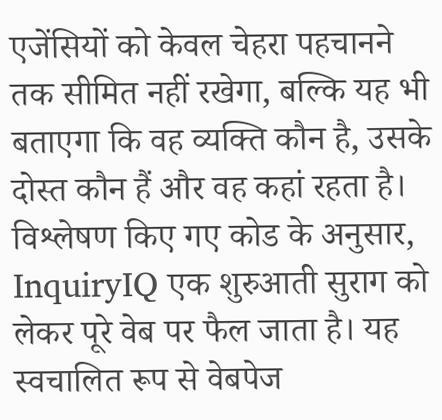एजेंसियों को केवल चेहरा पहचानने तक सीमित नहीं रखेगा, बल्कि यह भी बताएगा कि वह व्यक्ति कौन है, उसके दोस्त कौन हैं और वह कहां रहता है।
विश्लेषण किए गए कोड के अनुसार, InquiryIQ एक शुरुआती सुराग को लेकर पूरे वेब पर फैल जाता है। यह स्वचालित रूप से वेबपेज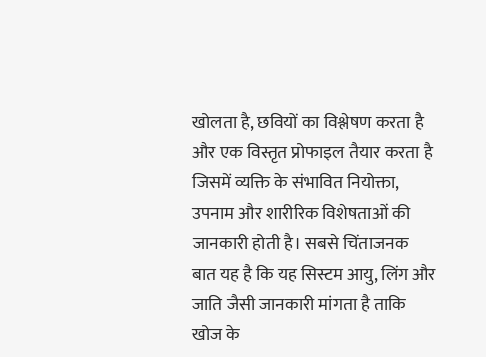खोलता है, छवियों का विश्लेषण करता है और एक विस्तृत प्रोफाइल तैयार करता है जिसमें व्यक्ति के संभावित नियोक्ता, उपनाम और शारीरिक विशेषताओं की जानकारी होती है। सबसे चिंताजनक बात यह है कि यह सिस्टम आयु, लिंग और जाति जैसी जानकारी मांगता है ताकि खोज के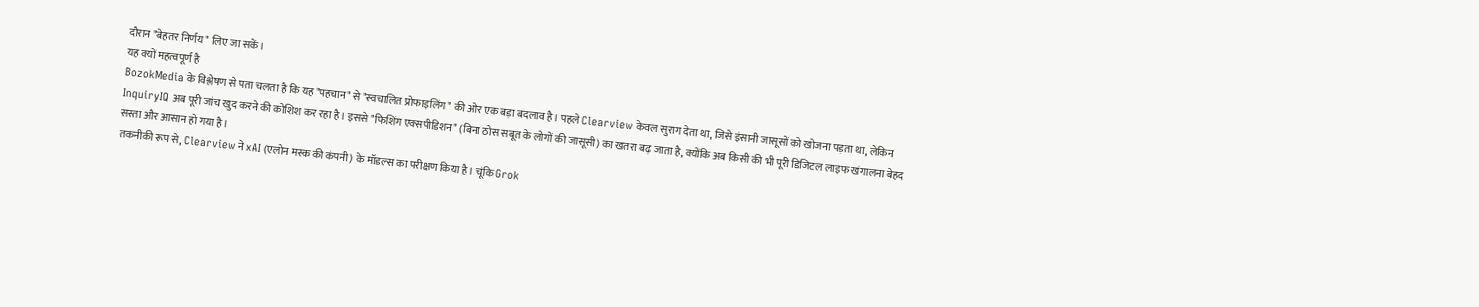दौरान "बेहतर निर्णय" लिए जा सकें।
यह क्यों महत्वपूर्ण है
BozokMedia के विश्लेषण से पता चलता है कि यह "पहचान" से "स्वचालित प्रोफाइलिंग" की ओर एक बड़ा बदलाव है। पहले Clearview केवल सुराग देता था, जिसे इंसानी जासूसों को खोजना पड़ता था, लेकिन InquiryIQ अब पूरी जांच खुद करने की कोशिश कर रहा है। इससे "फिशिंग एक्सपीडिशन" (बिना ठोस सबूत के लोगों की जासूसी) का खतरा बढ़ जाता है, क्योंकि अब किसी की भी पूरी डिजिटल लाइफ खंगालना बेहद सस्ता और आसान हो गया है।
तकनीकी रूप से, Clearview ने xAI (एलोन मस्क की कंपनी) के मॉडल्स का परीक्षण किया है। चूंकि Grok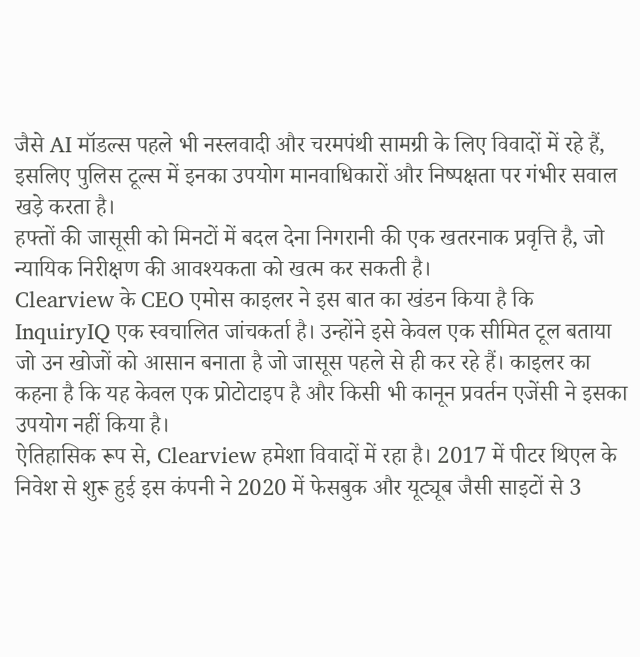जैसे AI मॉडल्स पहले भी नस्लवादी और चरमपंथी सामग्री के लिए विवादों में रहे हैं, इसलिए पुलिस टूल्स में इनका उपयोग मानवाधिकारों और निष्पक्षता पर गंभीर सवाल खड़े करता है।
हफ्तों की जासूसी को मिनटों में बदल देना निगरानी की एक खतरनाक प्रवृत्ति है, जो न्यायिक निरीक्षण की आवश्यकता को खत्म कर सकती है।
Clearview के CEO एमोस काइलर ने इस बात का खंडन किया है कि InquiryIQ एक स्वचालित जांचकर्ता है। उन्होंने इसे केवल एक सीमित टूल बताया जो उन खोजों को आसान बनाता है जो जासूस पहले से ही कर रहे हैं। काइलर का कहना है कि यह केवल एक प्रोटोटाइप है और किसी भी कानून प्रवर्तन एजेंसी ने इसका उपयोग नहीं किया है।
ऐतिहासिक रूप से, Clearview हमेशा विवादों में रहा है। 2017 में पीटर थिएल के निवेश से शुरू हुई इस कंपनी ने 2020 में फेसबुक और यूट्यूब जैसी साइटों से 3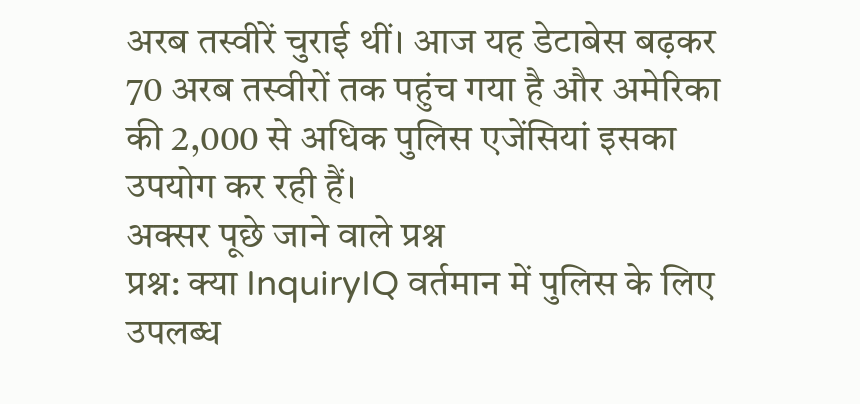अरब तस्वीरें चुराई थीं। आज यह डेटाबेस बढ़कर 70 अरब तस्वीरों तक पहुंच गया है और अमेरिका की 2,000 से अधिक पुलिस एजेंसियां इसका उपयोग कर रही हैं।
अक्सर पूछे जाने वाले प्रश्न
प्रश्न: क्या InquiryIQ वर्तमान में पुलिस के लिए उपलब्ध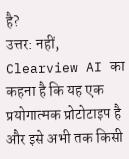है?
उत्तर: नहीं, Clearview AI का कहना है कि यह एक प्रयोगात्मक प्रोटोटाइप है और इसे अभी तक किसी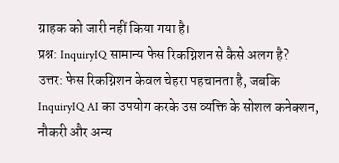ग्राहक को जारी नहीं किया गया है।
प्रश्न: InquiryIQ सामान्य फेस रिकग्निशन से कैसे अलग है?
उत्तर: फेस रिकग्निशन केवल चेहरा पहचानता है, जबकि InquiryIQ AI का उपयोग करके उस व्यक्ति के सोशल कनेक्शन, नौकरी और अन्य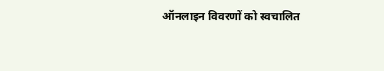ऑनलाइन विवरणों को स्वचालित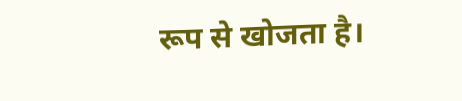रूप से खोजता है।